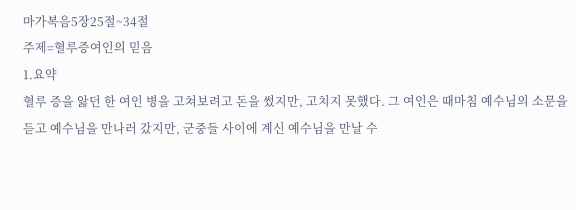마가복음5장25절~34절
주제=혈루증여인의 믿음
1.요약
혈루 증을 앓던 한 여인 병을 고쳐보려고 돈을 썼지만, 고치지 못했다. 그 여인은 때마침 예수님의 소문을 듣고 예수님을 만나러 갔지만, 군중들 사이에 계신 예수님을 만날 수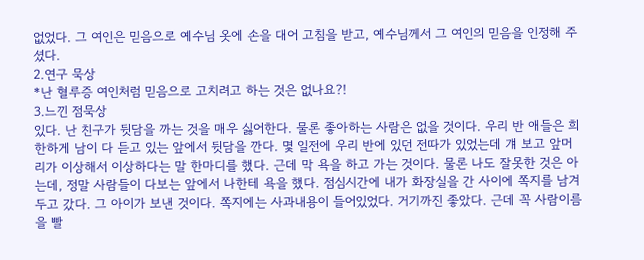없었다. 그 여인은 믿음으로 예수님 옷에 손을 대어 고침을 받고, 예수님께서 그 여인의 믿음을 인정해 주셨다.
2.연구 묵상
*난 혈루증 여인처럼 믿음으로 고치려고 하는 것은 없나요?!
3.느낀 점묵상
있다. 난 친구가 뒷담을 까는 것을 매우 싫어한다. 물론 좋아하는 사람은 없을 것이다. 우리 반 애들은 희한하게 남이 다 듣고 있는 앞에서 뒷담을 깐다. 몇 일전에 우리 반에 있던 전따가 있었는데 걔 보고 앞머리가 이상해서 이상하다는 말 한마디를 했다. 근데 막 욕을 하고 가는 것이다. 물론 나도 잘못한 것은 아는데, 정말 사람들이 다보는 앞에서 나한테 욕을 했다. 점심시간에 내가 화장실을 간 사이에 쪽지를 남겨두고 갔다. 그 아이가 보낸 것이다. 쪽지에는 사과내용이 들어있었다. 거기까진 좋았다. 근데 꼭 사람이름을 빨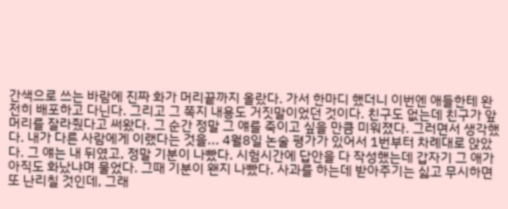간색으로 쓰는 바람에 진짜 화가 머리끝까지 올랐다. 가서 한마디 했더니 이번엔 애들한테 완전히 배포하고 다닌다. 그리고 그 쪽지 내용도 거짓말이었던 것이다. 친구도 없는데 친구가 앞머리를 잘라줬다고 써왔다. 그 순간 정말 그 얘를 죽이고 싶을 만큼 미워졌다. 그러면서 생각했다. 내가 다른 사람에게 이랬다는 것을... 4월8일 논술 평가가 있어서 1번부터 차례대로 앉았다. 그 얘는 내 뒤였고, 정말 기분이 나빴다. 시험시간에 답안을 다 작성했는데 갑자기 그 애가 아직도 화났냐며 물었다. 그때 기분이 왠지 나빴다. 사과를 하는데 받아주기는 싫고 무시하면 또 난리칠 것인데, 그래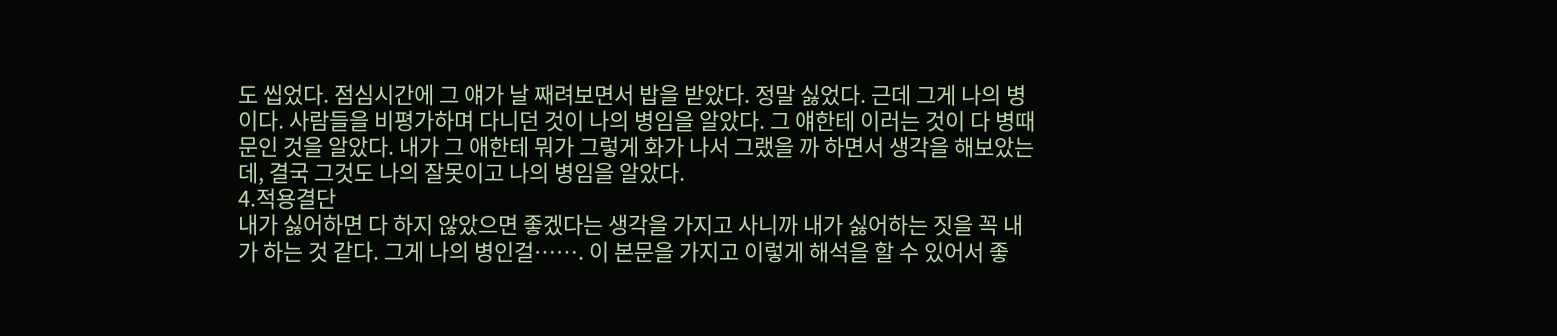도 씹었다. 점심시간에 그 얘가 날 째려보면서 밥을 받았다. 정말 싫었다. 근데 그게 나의 병이다. 사람들을 비평가하며 다니던 것이 나의 병임을 알았다. 그 얘한테 이러는 것이 다 병때문인 것을 알았다. 내가 그 애한테 뭐가 그렇게 화가 나서 그랬을 까 하면서 생각을 해보았는데, 결국 그것도 나의 잘못이고 나의 병임을 알았다.
4.적용결단
내가 싫어하면 다 하지 않았으면 좋겠다는 생각을 가지고 사니까 내가 싫어하는 짓을 꼭 내가 하는 것 같다. 그게 나의 병인걸……. 이 본문을 가지고 이렇게 해석을 할 수 있어서 좋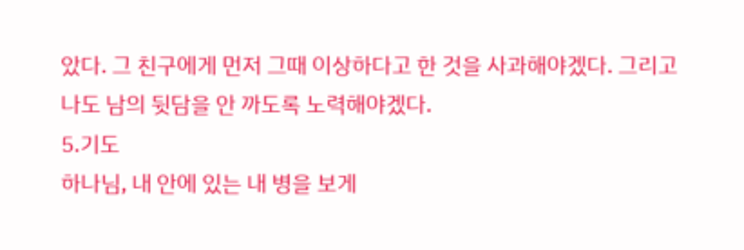았다. 그 친구에게 먼저 그때 이상하다고 한 것을 사과해야겠다. 그리고 나도 남의 뒷담을 안 까도록 노력해야겠다.
5.기도
하나님, 내 안에 있는 내 병을 보게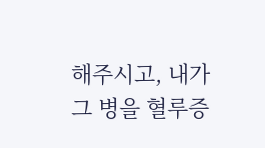해주시고, 내가 그 병을 혈루증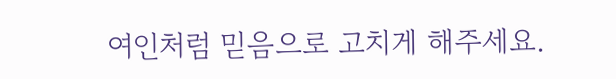여인처럼 믿음으로 고치게 해주세요.